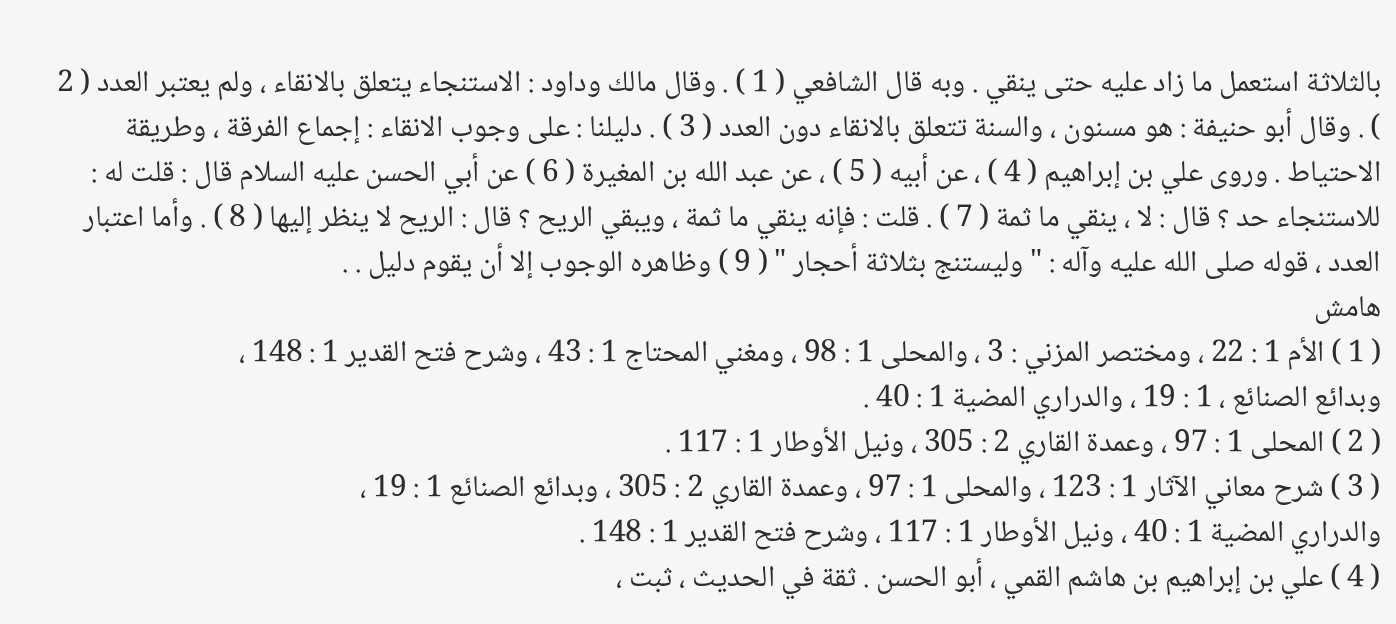بالثلاثة استعمل ما زاد عليه حتى ينقي . وبه قال الشافعي ( 1 ) . وقال مالك وداود : الاستنجاء يتعلق بالانقاء ، ولم يعتبر العدد ( 2 ) . وقال أبو حنيفة : هو مسنون ، والسنة تتعلق بالانقاء دون العدد ( 3 ) . دليلنا : على وجوب الانقاء : إجماع الفرقة ، وطريقة الاحتياط . وروى علي بن إبراهيم ( 4 ) ، عن أبيه ( 5 ) ، عن عبد الله بن المغيرة ( 6 ) عن أبي الحسن عليه السلام قال : قلت له : للاستنجاء حد ؟ قال : لا ، ينقي ما ثمة ( 7 ) . قلت : فإنه ينقي ما ثمة ، ويبقي الريح ؟ قال : الريح لا ينظر إليها ( 8 ) . وأما اعتبار العدد ، قوله صلى الله عليه وآله : " وليستنج بثلاثة أحجار " ( 9 ) وظاهره الوجوب إلا أن يقوم دليل . .
هامش
( 1 ) الأم 1 : 22 ، ومختصر المزني : 3 ، والمحلى 1 : 98 ، ومغني المحتاج 1 : 43 ، وشرح فتح القدير 1 : 148 ،
وبدائع الصنائع ، 1 : 19 ، والدراري المضية 1 : 40 .
( 2 ) المحلى 1 : 97 ، وعمدة القاري 2 : 305 ، ونيل الأوطار 1 : 117 .
( 3 ) شرح معاني الآثار 1 : 123 ، والمحلى 1 : 97 ، وعمدة القاري 2 : 305 ، وبدائع الصنائع 1 : 19 ،
والدراري المضية 1 : 40 ، ونيل الأوطار 1 : 117 ، وشرح فتح القدير 1 : 148 .
( 4 ) علي بن إبراهيم بن هاشم القمي ، أبو الحسن . ثقة في الحديث ، ثبت ،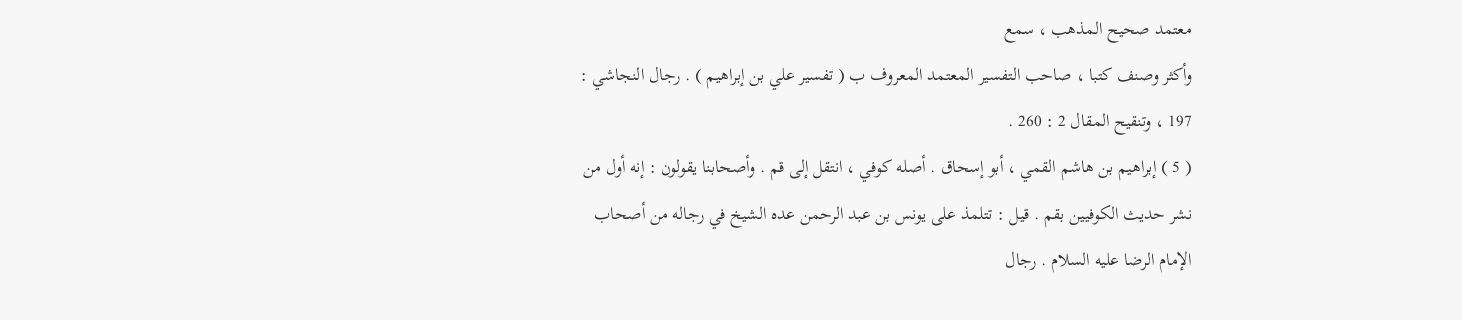معتمد صحيح المذهب ، سمع
وأكثر وصنف كتبا ، صاحب التفسير المعتمد المعروف ب ( تفسير علي بن إبراهيم ) . رجال النجاشي :
197 ، وتنقيح المقال 2 : 260 .
( 5 ) إبراهيم بن هاشم القمي ، أبو إسحاق . أصله كوفي ، انتقل إلى قم . وأصحابنا يقولون : إنه أول من
نشر حديث الكوفيين بقم . قيل : تتلمذ على يونس بن عبد الرحمن عده الشيخ في رجاله من أصحاب
الإمام الرضا عليه السلام . رجال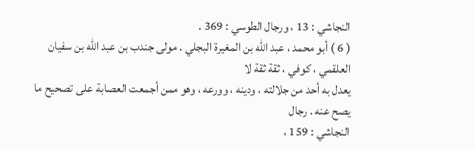النجاشي : 13 ، ورجال الطوسي : 369 .
( 6 ) أبو محمد ، عبد الله بن المغيرة البجلي . مولى جندب بن عبد الله بن سفيان العلقمي ، كوفي ، ثقة ثقة لا
يعدل به أحد من جلالته ، ودينه ، وورعه ، وهو ممن أجمعت العصابة على تصحيح ما يصح عنه . رجال
النجاشي : 159 ،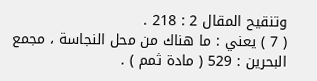وتنقيح المقال 2 : 218 .
( 7 ) يعني : ما هناك من محل النجاسة ، مجمع البحرين : 529 ( مادة ثمم ) .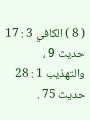( 8 ) الكافي 3 : 17 حديث 9 ، والتهذيب 1 : 28 حديث 75 .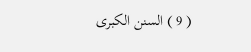( 9 ) السنن الكبرى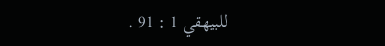للبيهقي 1 : 91 .